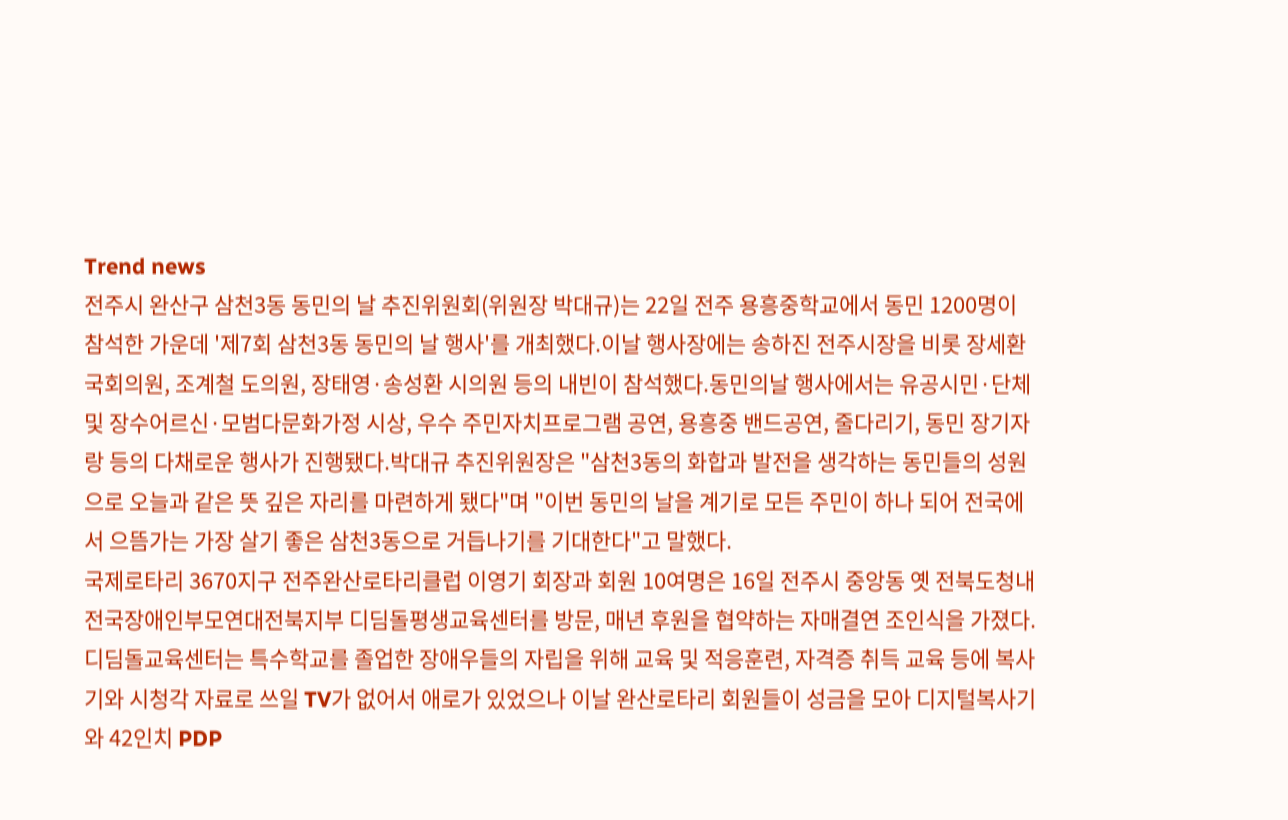Trend news
전주시 완산구 삼천3동 동민의 날 추진위원회(위원장 박대규)는 22일 전주 용흥중학교에서 동민 1200명이 참석한 가운데 '제7회 삼천3동 동민의 날 행사'를 개최했다.이날 행사장에는 송하진 전주시장을 비롯 장세환 국회의원, 조계철 도의원, 장태영·송성환 시의원 등의 내빈이 참석했다.동민의날 행사에서는 유공시민·단체 및 장수어르신·모범다문화가정 시상, 우수 주민자치프로그램 공연, 용흥중 밴드공연, 줄다리기, 동민 장기자랑 등의 다채로운 행사가 진행됐다.박대규 추진위원장은 "삼천3동의 화합과 발전을 생각하는 동민들의 성원으로 오늘과 같은 뜻 깊은 자리를 마련하게 됐다"며 "이번 동민의 날을 계기로 모든 주민이 하나 되어 전국에서 으뜸가는 가장 살기 좋은 삼천3동으로 거듭나기를 기대한다"고 말했다.
국제로타리 3670지구 전주완산로타리클럽 이영기 회장과 회원 10여명은 16일 전주시 중앙동 옛 전북도청내 전국장애인부모연대전북지부 디딤돌평생교육센터를 방문, 매년 후원을 협약하는 자매결연 조인식을 가졌다.디딤돌교육센터는 특수학교를 졸업한 장애우들의 자립을 위해 교육 및 적응훈련, 자격증 취득 교육 등에 복사기와 시청각 자료로 쓰일 TV가 없어서 애로가 있었으나 이날 완산로타리 회원들이 성금을 모아 디지털복사기와 42인치 PDP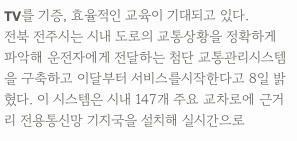TV를 기증, 효율적인 교육이 기대되고 있다.
전북 전주시는 시내 도로의 교통상황을 정확하게 파악해 운전자에게 전달하는 첨단 교통관리시스템을 구축하고 이달부터 서비스를시작한다고 8일 밝혔다. 이 시스템은 시내 147개 주요 교차로에 근거리 전용통신망 기지국을 설치해 실시간으로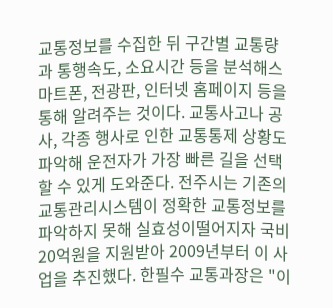교통정보를 수집한 뒤 구간별 교통량과 통행속도, 소요시간 등을 분석해스마트폰, 전광판, 인터넷 홈페이지 등을 통해 알려주는 것이다. 교통사고나 공사, 각종 행사로 인한 교통통제 상황도 파악해 운전자가 가장 빠른 길을 선택할 수 있게 도와준다. 전주시는 기존의 교통관리시스템이 정확한 교통정보를 파악하지 못해 실효성이떨어지자 국비 20억원을 지원받아 2009년부터 이 사업을 추진했다. 한필수 교통과장은 "이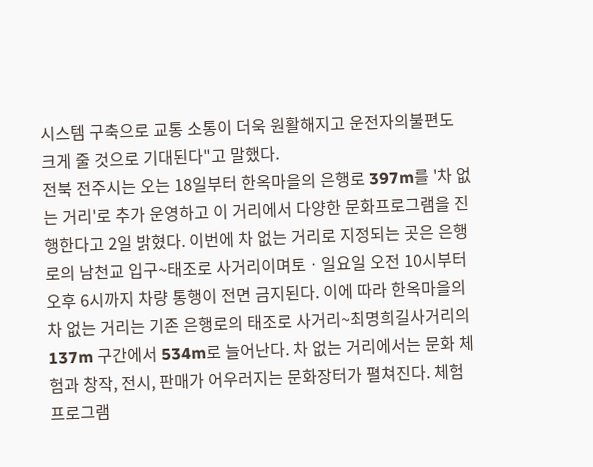시스템 구축으로 교통 소통이 더욱 원활해지고 운전자의불편도 크게 줄 것으로 기대된다"고 말했다.
전북 전주시는 오는 18일부터 한옥마을의 은행로 397m를 '차 없는 거리'로 추가 운영하고 이 거리에서 다양한 문화프로그램을 진행한다고 2일 밝혔다. 이번에 차 없는 거리로 지정되는 곳은 은행로의 남천교 입구~태조로 사거리이며토ㆍ일요일 오전 10시부터 오후 6시까지 차량 통행이 전면 금지된다. 이에 따라 한옥마을의 차 없는 거리는 기존 은행로의 태조로 사거리~최명희길사거리의 137m 구간에서 534m로 늘어난다. 차 없는 거리에서는 문화 체험과 창작, 전시, 판매가 어우러지는 문화장터가 펼쳐진다. 체험 프로그램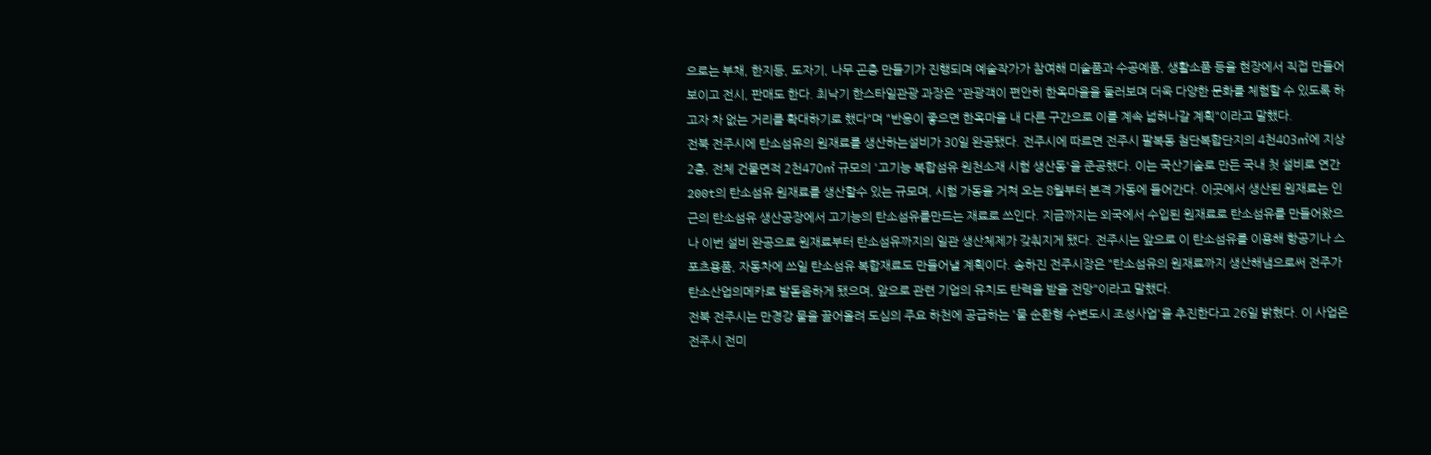으로는 부채, 한지등, 도자기, 나무 곤충 만들기가 진행되며 예술작가가 참여해 미술품과 수공예품, 생활소품 등을 현장에서 직접 만들어 보이고 전시, 판매도 한다. 최낙기 한스타일관광 과장은 "관광객이 편안히 한옥마을을 둘러보며 더욱 다양한 문화를 체험할 수 있도록 하고자 차 없는 거리를 확대하기로 했다"며 "반응이 좋으면 한옥마을 내 다른 구간으로 이를 계속 넓혀나갈 계획"이라고 말했다.
전북 전주시에 탄소섬유의 원재료를 생산하는설비가 30일 완공됐다. 전주시에 따르면 전주시 팔복동 첨단복합단지의 4천403㎡에 지상 2층, 전체 건물면적 2천470㎡ 규모의 '고기능 복합섬유 원천소재 시험 생산동'을 준공했다. 이는 국산기술로 만든 국내 첫 설비로 연간 200t의 탄소섬유 원재료를 생산할수 있는 규모며, 시험 가동을 거쳐 오는 8월부터 본격 가동에 들어간다. 이곳에서 생산된 원재료는 인근의 탄소섬유 생산공장에서 고기능의 탄소섬유를만드는 재료로 쓰인다. 지금까지는 외국에서 수입된 원재료로 탄소섬유를 만들어왔으나 이번 설비 완공으로 원재료부터 탄소섬유까지의 일관 생산체제가 갖춰지게 됐다. 전주시는 앞으로 이 탄소섬유를 이용해 항공기나 스포츠용품, 자동차에 쓰일 탄소섬유 복합재료도 만들어낼 계획이다. 송하진 전주시장은 "탄소섬유의 원재료까지 생산해냄으로써 전주가 탄소산업의메카로 발돋움하게 됐으며, 앞으로 관련 기업의 유치도 탄력을 받을 전망"이라고 말했다.
전북 전주시는 만경강 물을 끌어올려 도심의 주요 하천에 공급하는 '물 순환형 수변도시 조성사업'을 추진한다고 26일 밝혔다. 이 사업은 전주시 전미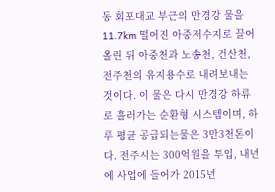동 회포대교 부근의 만경강 물을 11.7km 떨어진 아중저수지로 끌어올린 뒤 아중천과 노송천, 건산천, 전주천의 유지용수로 내려보내는 것이다. 이 물은 다시 만경강 하류로 흘러가는 순환형 시스템이며, 하루 평균 공급되는물은 3만3천톤이다. 전주시는 300억원을 투입, 내년에 사업에 들어가 2015년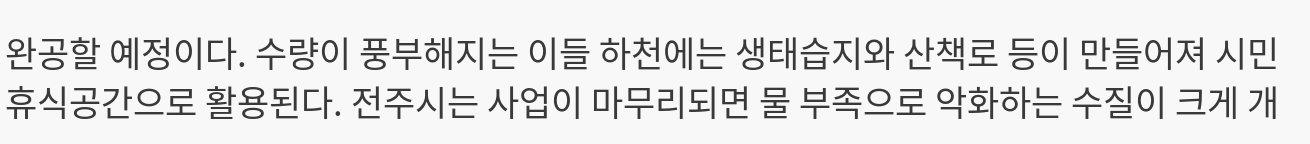완공할 예정이다. 수량이 풍부해지는 이들 하천에는 생태습지와 산책로 등이 만들어져 시민 휴식공간으로 활용된다. 전주시는 사업이 마무리되면 물 부족으로 악화하는 수질이 크게 개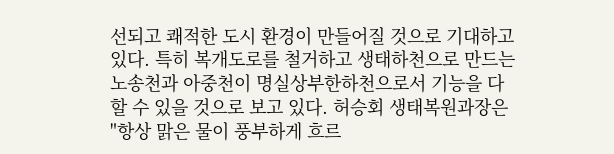선되고 쾌적한 도시 환경이 만들어질 것으로 기대하고 있다. 특히 복개도로를 철거하고 생태하천으로 만드는 노송천과 아중천이 명실상부한하천으로서 기능을 다할 수 있을 것으로 보고 있다. 허승회 생태복원과장은 "항상 맑은 물이 풍부하게 흐르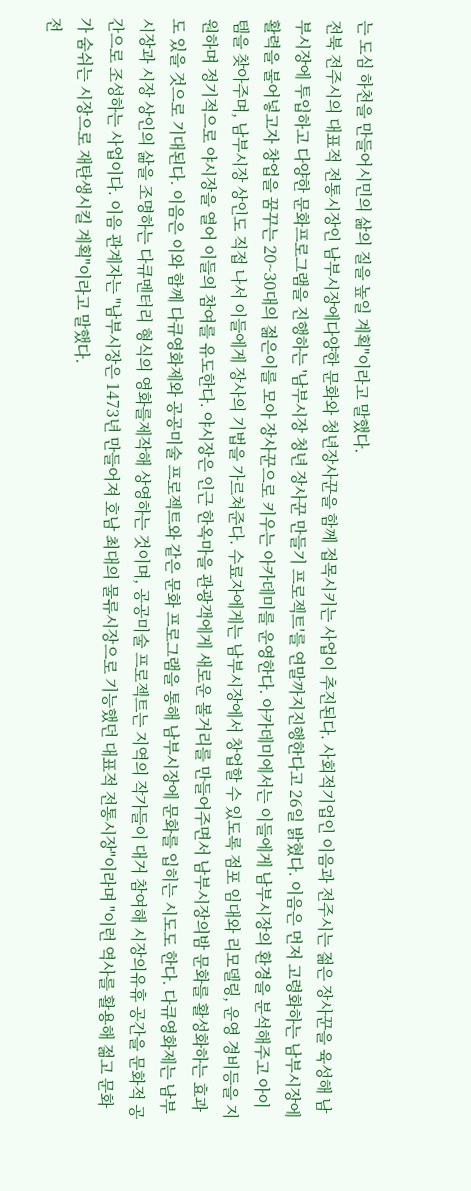는 도심 하천을 만들어시민의 삶의 질을 높일 계획"이라고 말했다.
전북 전주시의 대표적 전통시장인 남부시장에다양한 문화와 청년장사꾼을 함께 접목시키는 사업이 추진된다. 사회적기업인 이음과 전주시는 젊은 장사꾼을 육성해 남부시장에 투입하고 다양한 문화프로그램을 진행하는 '남부시장 청년 장사꾼 만들기 프로젝트'를 연말까지진행한다고 26일 밝혔다. 이음은 먼저 고령화하는 남부시장에 활력을 불어넣고자 창업을 꿈꾸는 20~30대의 젊은이를 모아 장사꾼으로 키우는 아카데미를 운영한다. 아카데미에서는 이들에게 남부시장의 환경을 분석해주고 아이템을 찾아주며, 남부시장 상인도 직접 나서 이들에게 장사의 기법을 가르쳐준다. 수료자에게는 남부시장에서 창업할 수 있도록 점포 임대와 리모델링, 운영 경비등을 지원하며 정기적으로 야시장을 열어 이들의 참여를 유도한다. 야시장은 인근 한옥마을 관광객에게 새로운 볼거리를 만들어주면서 남부시장의밤 문화를 활성화하는 효과도 있을 것으로 기대된다. 이음은 이와 함께 다큐영화제와 공공미술 프로젝트와 같은 문화 프로그램을 통해 남부시장에 문화를 입히는 시도도 한다. 다큐영화제는 남부시장과 시장 상인의 삶을 조명하는 다큐멘터리 형식의 영화를제작해 상영하는 것이며, 공공미술 프로젝트는 지역의 작가들이 대거 참여해 시장의유휴 공간을 문화적 공간으로 조성하는 사업이다. 이음 관계자는 "남부시장은 1473년 만들어져 호남 최대의 물류시장으로 기능했던 대표적 전통시장"이라며 "이런 역사를 활용해 젊고 문화가 숨쉬는 시장으로 재탄생시킬 계획"이라고 말했다.
전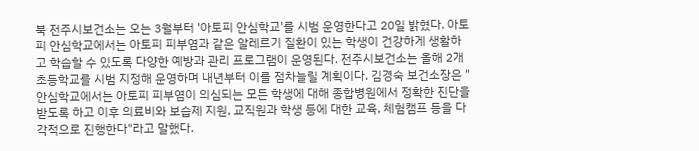북 전주시보건소는 오는 3월부터 '아토피 안심학교'를 시범 운영한다고 20일 밝혔다. 아토피 안심학교에서는 아토피 피부염과 같은 알레르기 질환이 있는 학생이 건강하게 생활하고 학습할 수 있도록 다양한 예방과 관리 프로그램이 운영된다. 전주시보건소는 올해 2개 초등학교를 시범 지정해 운영하며 내년부터 이를 점차늘릴 계획이다. 김경숙 보건소장은 "안심학교에서는 아토피 피부염이 의심되는 모든 학생에 대해 종합병원에서 정확한 진단을 받도록 하고 이후 의료비와 보습제 지원, 교직원과 학생 등에 대한 교육, 체험캠프 등을 다각적으로 진행한다"라고 말했다.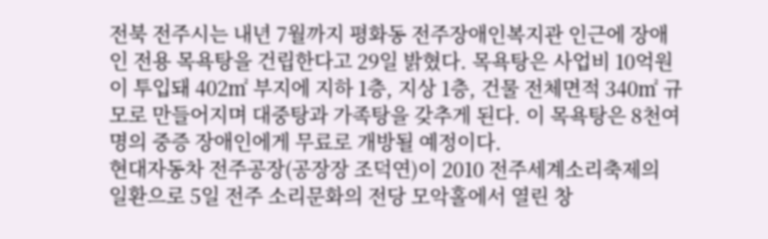전북 전주시는 내년 7월까지 평화동 전주장애인복지관 인근에 장애인 전용 목욕탕을 건립한다고 29일 밝혔다. 목욕탕은 사업비 10억원이 투입돼 402㎡ 부지에 지하 1층, 지상 1층, 건물 전체면적 340㎡ 규모로 만들어지며 대중탕과 가족탕을 갖추게 된다. 이 목욕탕은 8천여명의 중증 장애인에게 무료로 개방될 예정이다.
현대자동차 전주공장(공장장 조덕연)이 2010 전주세계소리축제의 일환으로 5일 전주 소리문화의 전당 모악홀에서 열린 창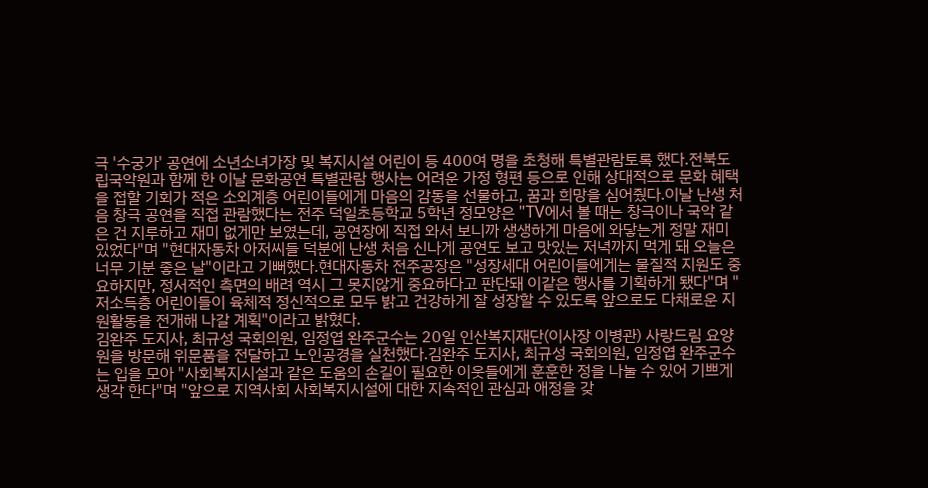극 '수궁가' 공연에 소년소녀가장 및 복지시설 어린이 등 400여 명을 초청해 특별관람토록 했다.전북도립국악원과 함께 한 이날 문화공연 특별관람 행사는 어려운 가정 형편 등으로 인해 상대적으로 문화 혜택을 접할 기회가 적은 소외계층 어린이들에게 마음의 감동을 선물하고, 꿈과 희망을 심어줬다.이날 난생 처음 창극 공연을 직접 관람했다는 전주 덕일초등학교 5학년 정모양은 "TV에서 볼 때는 창극이나 국악 같은 건 지루하고 재미 없게만 보였는데, 공연장에 직접 와서 보니까 생생하게 마음에 와닿는게 정말 재미 있었다"며 "현대자동차 아저씨들 덕분에 난생 처음 신나게 공연도 보고 맛있는 저녁까지 먹게 돼 오늘은 너무 기분 좋은 날"이라고 기뻐했다.현대자동차 전주공장은 "성장세대 어린이들에게는 물질적 지원도 중요하지만, 정서적인 측면의 배려 역시 그 못지않게 중요하다고 판단돼 이같은 행사를 기획하게 됐다"며 "저소득층 어린이들이 육체적 정신적으로 모두 밝고 건강하게 잘 성장할 수 있도록 앞으로도 다채로운 지원활동을 전개해 나갈 계획"이라고 밝혔다.
김완주 도지사, 최규성 국회의원, 임정엽 완주군수는 20일 인산복지재단(이사장 이병관) 사랑드림 요양원을 방문해 위문품을 전달하고 노인공경을 실천했다.김완주 도지사, 최규성 국회의원, 임정엽 완주군수는 입을 모아 "사회복지시설과 같은 도움의 손길이 필요한 이웃들에게 훈훈한 정을 나눌 수 있어 기쁘게 생각 한다"며 "앞으로 지역사회 사회복지시설에 대한 지속적인 관심과 애정을 갖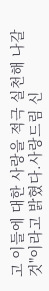고 이들에 대한 사랑을 적극 실천해 나갈 것"이라고 밝혔다.사랑드림 신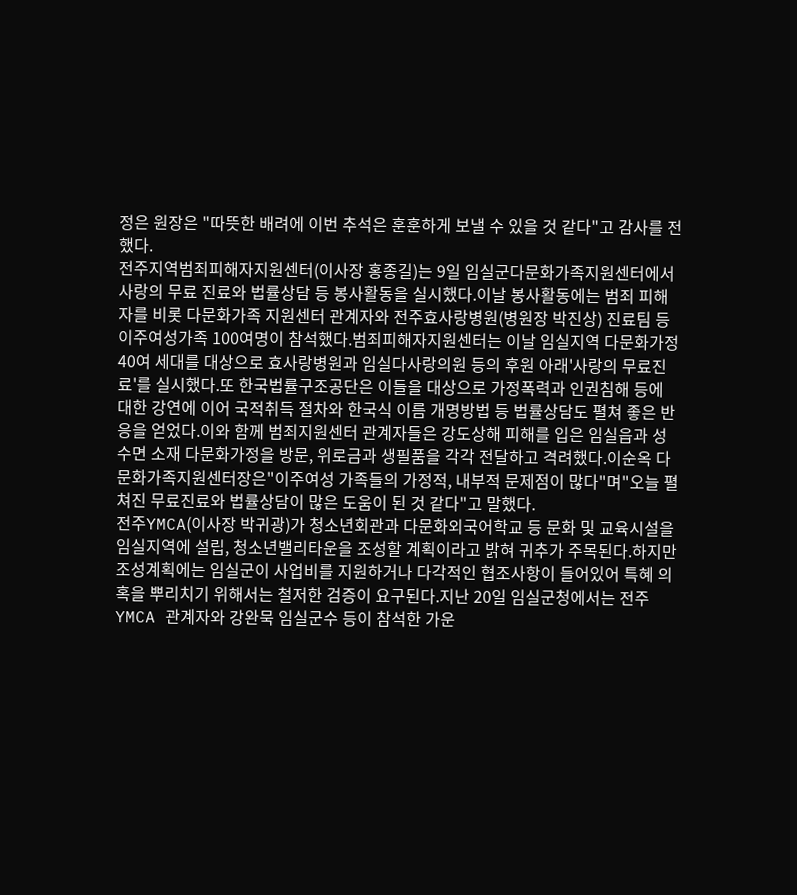정은 원장은 "따뜻한 배려에 이번 추석은 훈훈하게 보낼 수 있을 것 같다"고 감사를 전했다.
전주지역범죄피해자지원센터(이사장 홍종길)는 9일 임실군다문화가족지원센터에서 사랑의 무료 진료와 법률상담 등 봉사활동을 실시했다.이날 봉사활동에는 범죄 피해자를 비롯 다문화가족 지원센터 관계자와 전주효사랑병원(병원장 박진상) 진료팀 등 이주여성가족 100여명이 참석했다.범죄피해자지원센터는 이날 임실지역 다문화가정 40여 세대를 대상으로 효사랑병원과 임실다사랑의원 등의 후원 아래'사랑의 무료진료'를 실시했다.또 한국법률구조공단은 이들을 대상으로 가정폭력과 인권침해 등에 대한 강연에 이어 국적취득 절차와 한국식 이름 개명방법 등 법률상담도 펼쳐 좋은 반응을 얻었다.이와 함께 범죄지원센터 관계자들은 강도상해 피해를 입은 임실읍과 성수면 소재 다문화가정을 방문, 위로금과 생필품을 각각 전달하고 격려했다.이순옥 다문화가족지원센터장은"이주여성 가족들의 가정적, 내부적 문제점이 많다"며"오늘 펼쳐진 무료진료와 법률상담이 많은 도움이 된 것 같다"고 말했다.
전주YMCA(이사장 박귀광)가 청소년회관과 다문화외국어학교 등 문화 및 교육시설을 임실지역에 설립, 청소년밸리타운을 조성할 계획이라고 밝혀 귀추가 주목된다.하지만 조성계획에는 임실군이 사업비를 지원하거나 다각적인 협조사항이 들어있어 특혜 의혹을 뿌리치기 위해서는 철저한 검증이 요구된다.지난 20일 임실군청에서는 전주YMCA 관계자와 강완묵 임실군수 등이 참석한 가운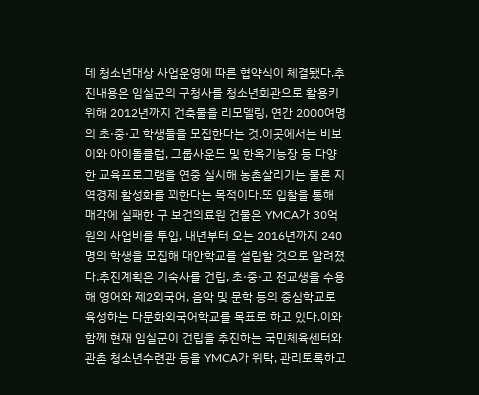데 청소년대상 사업운영에 따른 협약식이 체결됐다.추진내용은 임실군의 구청사를 청소년회관으로 활용키 위해 2012년까지 건축물을 리모델링, 연간 2000여명의 초·중·고 학생들을 모집한다는 것.이곳에서는 비보이와 아이돌클럽, 그룹사운드 및 한옥기능장 등 다양한 교육프로그램을 연중 실시해 농촌살리기는 물론 지역경제 활성화를 꾀한다는 목적이다.또 입찰을 통해 매각에 실패한 구 보건의료원 건물은 YMCA가 30억원의 사업비를 투입, 내년부터 오는 2016년까지 240명의 학생을 모집해 대안학교를 설립할 것으로 알려졌다.추진계획은 기숙사를 건립, 초·중·고 전교생을 수용해 영어와 제2외국어, 음악 및 문학 등의 중심학교로 육성하는 다문화외국어학교를 목표로 하고 있다.이와 함께 현재 임실군이 건립을 추진하는 국민체육센터와 관촌 청소년수련관 등을 YMCA가 위탁, 관리토록하고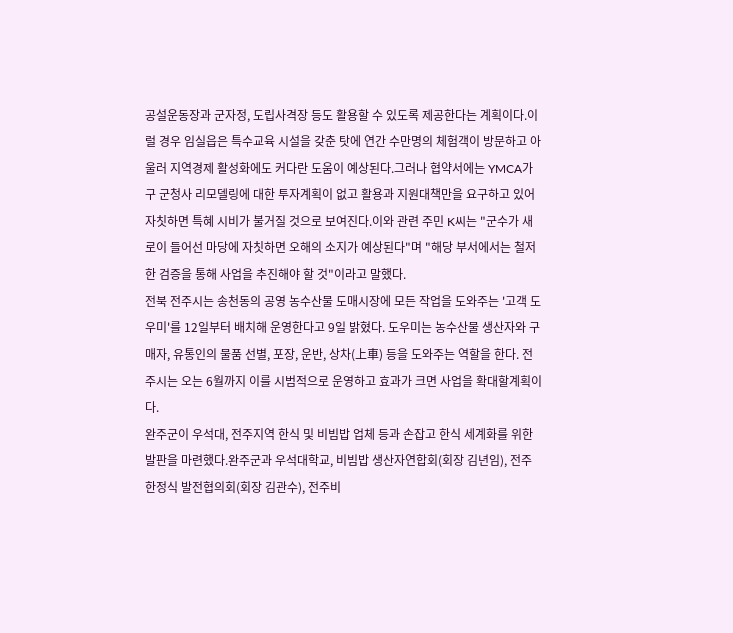공설운동장과 군자정, 도립사격장 등도 활용할 수 있도록 제공한다는 계획이다.이럴 경우 임실읍은 특수교육 시설을 갖춘 탓에 연간 수만명의 체험객이 방문하고 아울러 지역경제 활성화에도 커다란 도움이 예상된다.그러나 협약서에는 YMCA가 구 군청사 리모델링에 대한 투자계획이 없고 활용과 지원대책만을 요구하고 있어 자칫하면 특혜 시비가 불거질 것으로 보여진다.이와 관련 주민 K씨는 "군수가 새로이 들어선 마당에 자칫하면 오해의 소지가 예상된다"며 "해당 부서에서는 철저한 검증을 통해 사업을 추진해야 할 것"이라고 말했다.
전북 전주시는 송천동의 공영 농수산물 도매시장에 모든 작업을 도와주는 '고객 도우미'를 12일부터 배치해 운영한다고 9일 밝혔다. 도우미는 농수산물 생산자와 구매자, 유통인의 물품 선별, 포장, 운반, 상차(上車) 등을 도와주는 역할을 한다. 전주시는 오는 6월까지 이를 시범적으로 운영하고 효과가 크면 사업을 확대할계획이다.
완주군이 우석대, 전주지역 한식 및 비빔밥 업체 등과 손잡고 한식 세계화를 위한 발판을 마련했다.완주군과 우석대학교, 비빔밥 생산자연합회(회장 김년임), 전주 한정식 발전협의회(회장 김관수), 전주비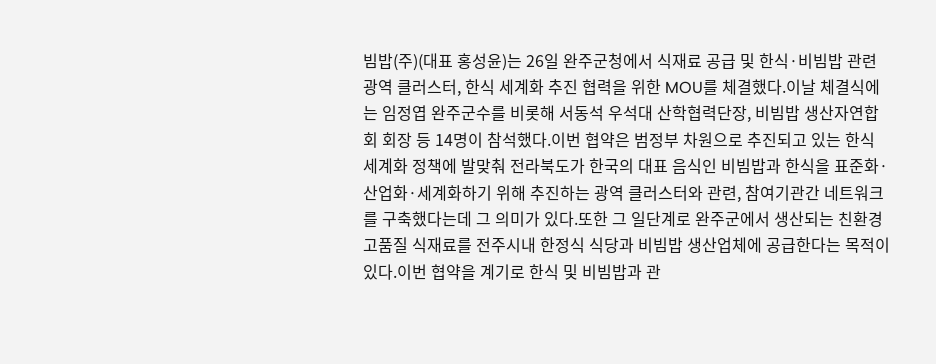빔밥(주)(대표 홍성윤)는 26일 완주군청에서 식재료 공급 및 한식·비빔밥 관련 광역 클러스터, 한식 세계화 추진 협력을 위한 MOU를 체결했다.이날 체결식에는 임정엽 완주군수를 비롯해 서동석 우석대 산학협력단장, 비빔밥 생산자연합회 회장 등 14명이 참석했다.이번 협약은 범정부 차원으로 추진되고 있는 한식 세계화 정책에 발맞춰 전라북도가 한국의 대표 음식인 비빔밥과 한식을 표준화·산업화·세계화하기 위해 추진하는 광역 클러스터와 관련, 참여기관간 네트워크를 구축했다는데 그 의미가 있다.또한 그 일단계로 완주군에서 생산되는 친환경 고품질 식재료를 전주시내 한정식 식당과 비빔밥 생산업체에 공급한다는 목적이 있다.이번 협약을 계기로 한식 및 비빔밥과 관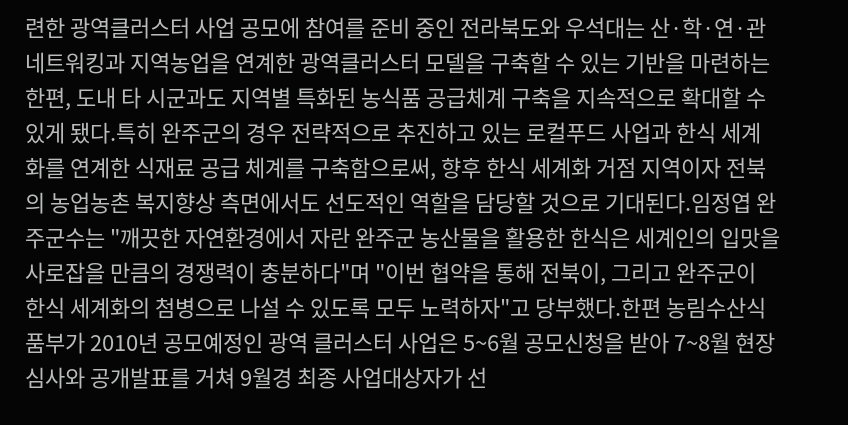련한 광역클러스터 사업 공모에 참여를 준비 중인 전라북도와 우석대는 산·학·연·관 네트워킹과 지역농업을 연계한 광역클러스터 모델을 구축할 수 있는 기반을 마련하는 한편, 도내 타 시군과도 지역별 특화된 농식품 공급체계 구축을 지속적으로 확대할 수 있게 됐다.특히 완주군의 경우 전략적으로 추진하고 있는 로컬푸드 사업과 한식 세계화를 연계한 식재료 공급 체계를 구축함으로써, 향후 한식 세계화 거점 지역이자 전북의 농업농촌 복지향상 측면에서도 선도적인 역할을 담당할 것으로 기대된다.임정엽 완주군수는 "깨끗한 자연환경에서 자란 완주군 농산물을 활용한 한식은 세계인의 입맛을 사로잡을 만큼의 경쟁력이 충분하다"며 "이번 협약을 통해 전북이, 그리고 완주군이 한식 세계화의 첨병으로 나설 수 있도록 모두 노력하자"고 당부했다.한편 농림수산식품부가 2010년 공모예정인 광역 클러스터 사업은 5~6월 공모신청을 받아 7~8월 현장심사와 공개발표를 거쳐 9월경 최종 사업대상자가 선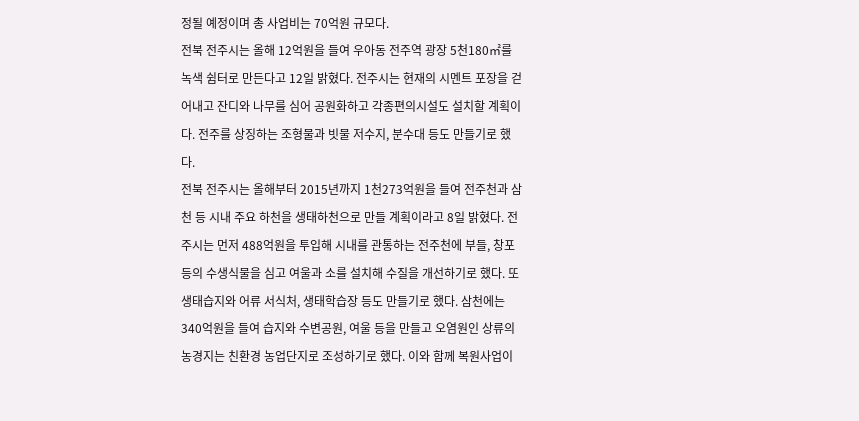정될 예정이며 총 사업비는 70억원 규모다.
전북 전주시는 올해 12억원을 들여 우아동 전주역 광장 5천180㎡를 녹색 쉼터로 만든다고 12일 밝혔다. 전주시는 현재의 시멘트 포장을 걷어내고 잔디와 나무를 심어 공원화하고 각종편의시설도 설치할 계획이다. 전주를 상징하는 조형물과 빗물 저수지, 분수대 등도 만들기로 했다.
전북 전주시는 올해부터 2015년까지 1천273억원을 들여 전주천과 삼천 등 시내 주요 하천을 생태하천으로 만들 계획이라고 8일 밝혔다. 전주시는 먼저 488억원을 투입해 시내를 관통하는 전주천에 부들, 창포 등의 수생식물을 심고 여울과 소를 설치해 수질을 개선하기로 했다. 또 생태습지와 어류 서식처, 생태학습장 등도 만들기로 했다. 삼천에는 340억원을 들여 습지와 수변공원, 여울 등을 만들고 오염원인 상류의농경지는 친환경 농업단지로 조성하기로 했다. 이와 함께 복원사업이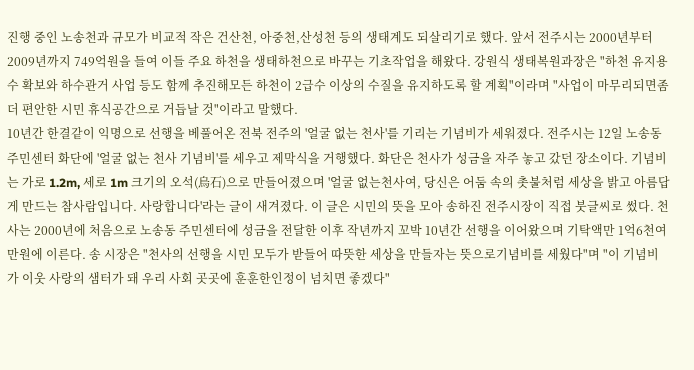진행 중인 노송천과 규모가 비교적 작은 건산천, 아중천,산성천 등의 생태계도 되살리기로 했다. 앞서 전주시는 2000년부터 2009년까지 749억원을 들여 이들 주요 하천을 생태하천으로 바꾸는 기초작업을 해왔다. 강원식 생태복원과장은 "하천 유지용수 확보와 하수관거 사업 등도 함께 추진해모든 하천이 2급수 이상의 수질을 유지하도록 할 계획"이라며 "사업이 마무리되면좀더 편안한 시민 휴식공간으로 거듭날 것"이라고 말했다.
10년간 한결같이 익명으로 선행을 베풀어온 전북 전주의 '얼굴 없는 천사'를 기리는 기념비가 세워졌다. 전주시는 12일 노송동주민센터 화단에 '얼굴 없는 천사 기념비'를 세우고 제막식을 거행했다. 화단은 천사가 성금을 자주 놓고 갔던 장소이다. 기념비는 가로 1.2m, 세로 1m 크기의 오석(烏石)으로 만들어졌으며 '얼굴 없는천사여, 당신은 어둠 속의 촛불처럼 세상을 밝고 아름답게 만드는 참사람입니다. 사랑합니다'라는 글이 새겨졌다. 이 글은 시민의 뜻을 모아 송하진 전주시장이 직접 붓글씨로 썼다. 천사는 2000년에 처음으로 노송동 주민센터에 성금을 전달한 이후 작년까지 꼬박 10년간 선행을 이어왔으며 기탁액만 1억6천여만원에 이른다. 송 시장은 "천사의 선행을 시민 모두가 받들어 따뜻한 세상을 만들자는 뜻으로기념비를 세웠다"며 "이 기념비가 이웃 사랑의 샘터가 돼 우리 사회 곳곳에 훈훈한인정이 넘치면 좋겠다"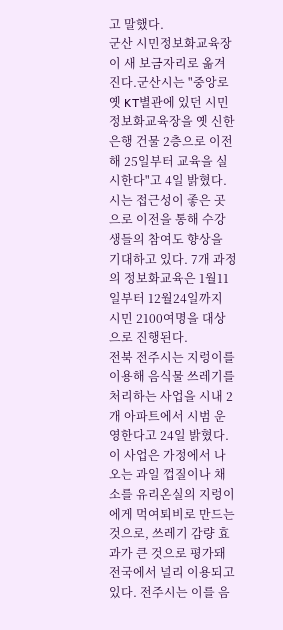고 말했다.
군산 시민정보화교육장이 새 보금자리로 옮겨진다.군산시는 "중앙로 옛 KT별관에 있던 시민정보화교육장을 옛 신한은행 건물 2층으로 이전해 25일부터 교육을 실시한다"고 4일 밝혔다.시는 접근성이 좋은 곳으로 이전을 통해 수강생들의 참여도 향상을 기대하고 있다. 7개 과정의 정보화교육은 1월11일부터 12월24일까지 시민 2100여명을 대상으로 진행된다.
전북 전주시는 지렁이를 이용해 음식물 쓰레기를 처리하는 사업을 시내 2개 아파트에서 시범 운영한다고 24일 밝혔다. 이 사업은 가정에서 나오는 과일 껍질이나 채소를 유리온실의 지렁이에게 먹여퇴비로 만드는 것으로, 쓰레기 감량 효과가 큰 것으로 평가돼 전국에서 널리 이용되고 있다. 전주시는 이를 음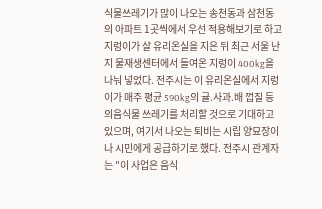식물쓰레기가 많이 나오는 송천동과 삼천동의 아파트 1곳씩에서 우선 적용해보기로 하고 지렁이가 살 유리온실을 지은 뒤 최근 서울 난지 물재생센터에서 들여온 지렁이 400kg을 나눠 넣었다. 전주시는 이 유리온실에서 지렁이가 매주 평균 590kg의 귤.사과.배 껍질 등의음식물 쓰레기를 처리할 것으로 기대하고 있으며, 여기서 나오는 퇴비는 시립 양묘장이나 시민에게 공급하기로 했다. 전주시 관계자는 "이 사업은 음식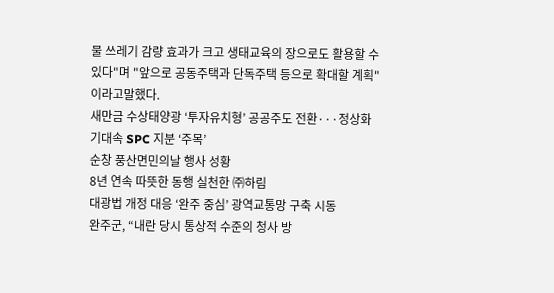물 쓰레기 감량 효과가 크고 생태교육의 장으로도 활용할 수 있다"며 "앞으로 공동주택과 단독주택 등으로 확대할 계획"이라고말했다.
새만금 수상태양광 ‘투자유치형’ 공공주도 전환···정상화 기대속 SPC 지분 ‘주목’
순창 풍산면민의날 행사 성황
8년 연속 따뜻한 동행 실천한 ㈜하림
대광법 개정 대응 ‘완주 중심’ 광역교통망 구축 시동
완주군, “내란 당시 통상적 수준의 청사 방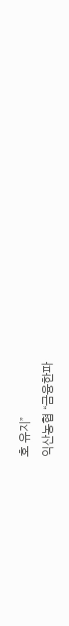호 유지”
익산농협 “금융한파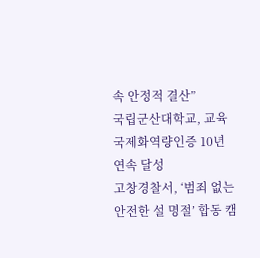속 안정적 결산”
국립군산대학교, 교육국제화역량인증 10년 연속 달성
고창경찰서, ‘범죄 없는 안전한 설 명절’ 합동 캠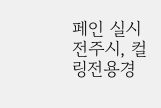페인 실시
전주시, 컬링전용경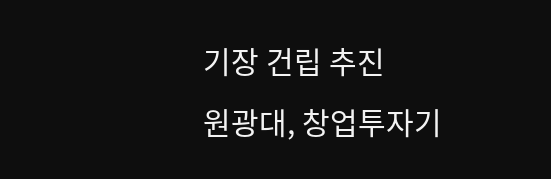기장 건립 추진
원광대, 창업투자기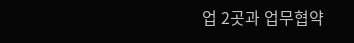업 2곳과 업무협약